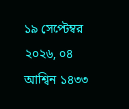১৯ সেপ্টেম্বর ২০২৬, ০৪ আশ্বিন ১৪৩৩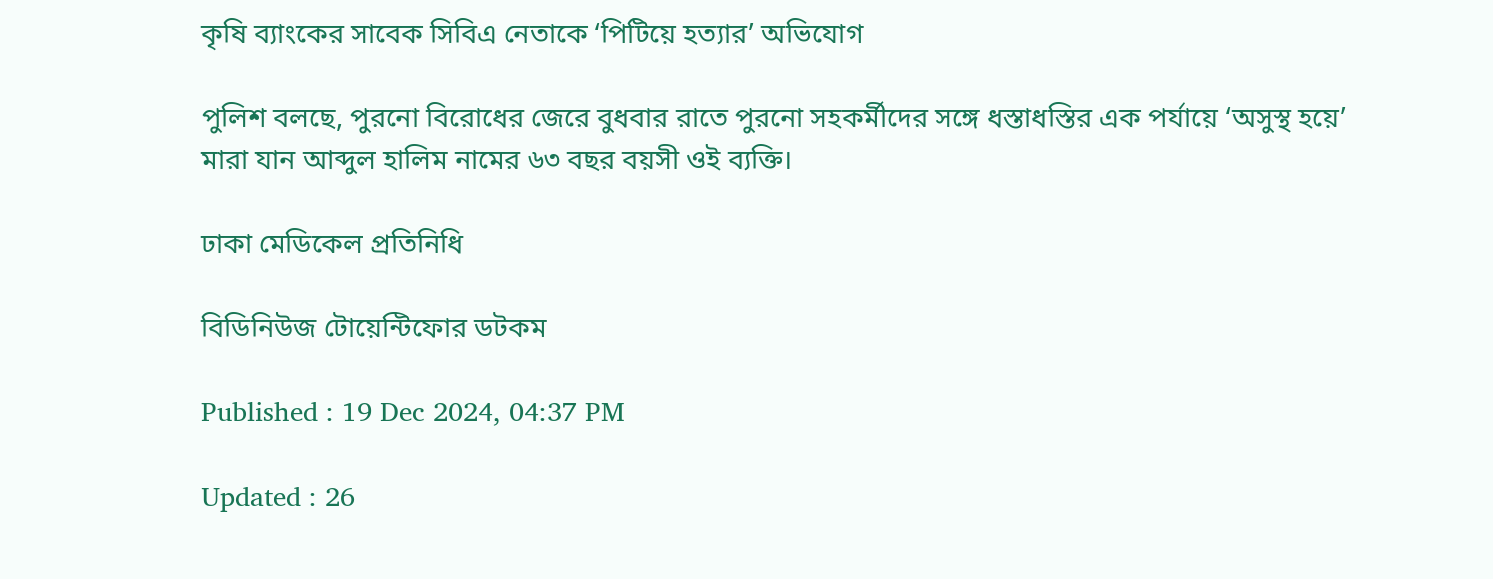কৃষি ব্যাংকের সাবেক সিবিএ নেতাকে ‘পিটিয়ে হত্যার’ অভিযোগ

পুলিশ বলছে, পুরনো বিরোধের জেরে বুধবার রাতে পুরনো সহকর্মীদের সঙ্গে ধস্তাধস্তির এক পর্যায়ে ‘অসুস্থ হয়ে’ মারা যান আব্দুল হালিম নামের ৬৩ বছর বয়সী ওই ব্যক্তি।

ঢাকা মেডিকেল প্রতিনিধি

বিডিনিউজ টোয়েন্টিফোর ডটকম

Published : 19 Dec 2024, 04:37 PM

Updated : 26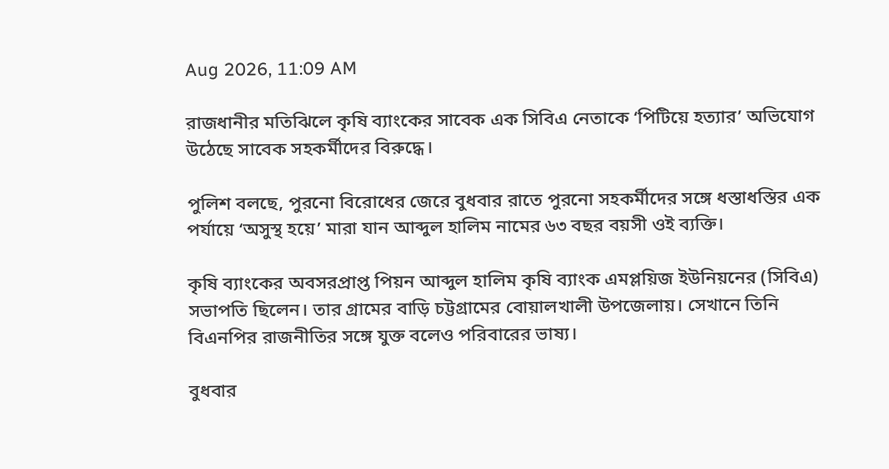Aug 2026, 11:09 AM

রাজধানীর মতিঝিলে কৃষি ব্যাংকের সাবেক এক সিবিএ নেতাকে ‘পিটিয়ে হত্যার’ অভিযোগ উঠেছে সাবেক সহকর্মীদের বিরুদ্ধে।

পুলিশ বলছে, পুরনো বিরোধের জেরে বুধবার রাতে পুরনো সহকর্মীদের সঙ্গে ধস্তাধস্তির এক পর্যায়ে ‘অসুস্থ হয়ে’ মারা যান আব্দুল হালিম নামের ৬৩ বছর বয়সী ওই ব্যক্তি।

কৃষি ব্যাংকের অবসরপ্রাপ্ত পিয়ন আব্দুল হালিম কৃষি ব্যাংক এমপ্লয়িজ ইউনিয়নের (সিবিএ) সভাপতি ছিলেন। তার গ্রামের বাড়ি চট্টগ্রামের বোয়ালখালী উপজেলায়। সেখানে তিনি বিএনপির রাজনীতির সঙ্গে যুক্ত বলেও পরিবারের ভাষ্য।

বুধবার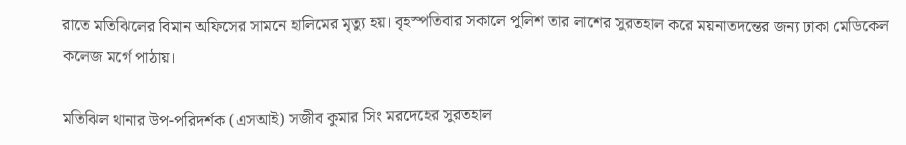রাতে মতিঝিলের বিমান অফিসের সামনে হালিমের মৃত্যু হয়। বৃহস্পতিবার সকালে পুলিশ তার লাশের সুরতহাল করে ময়নাতদন্তের জন্য ঢাকা মেডিকেল কলেজ মর্গে পাঠায়।

মতিঝিল থানার উপ-পরিদর্শক (এসআই) সজীব কুমার সিং মরদেহের সুরতহাল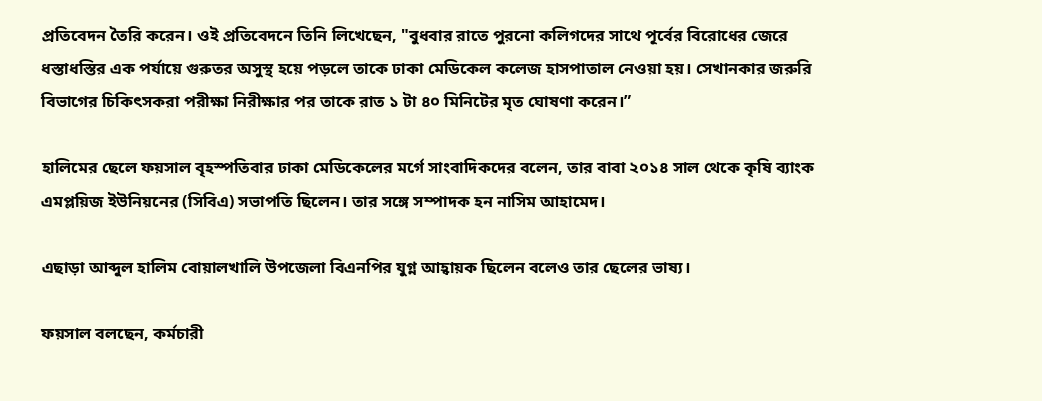প্রতিবেদন তৈরি করেন। ওই প্রতিবেদনে তিনি লিখেছেন, "বুধবার রাতে পুরনো কলিগদের সাথে পূর্বের বিরোধের জেরে ধস্তাধস্তির এক পর্যায়ে গুরুতর অসুস্থ হয়ে পড়লে তাকে ঢাকা মেডিকেল কলেজ হাসপাতাল নেওয়া হয়। সেখানকার জরুরি বিভাগের চিকিৎসকরা পরীক্ষা নিরীক্ষার পর তাকে রাত ১ টা ৪০ মিনিটের মৃত ঘোষণা করেন।”

হালিমের ছেলে ফয়সাল বৃহস্পতিবার ঢাকা মেডিকেলের মর্গে সাংবাদিকদের বলেন, তার বাবা ২০১৪ সাল থেকে কৃষি ব্যাংক এমপ্লয়িজ ইউনিয়নের (সিবিএ) সভাপতি ছিলেন। তার সঙ্গে সম্পাদক হন নাসিম আহামেদ।

এছাড়া আব্দুল হালিম বোয়ালখালি উপজেলা বিএনপির যুগ্ন আহ্বায়ক ছিলেন বলেও তার ছেলের ভাষ্য।

ফয়সাল বলছেন, কর্মচারী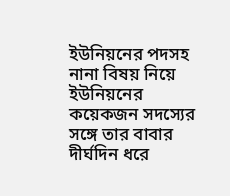ইউনিয়নের পদসহ নানা বিষয় নিয়ে ইউনিয়নের কয়েকজন সদস্যের সঙ্গে তার বাবার দীর্ঘদিন ধরে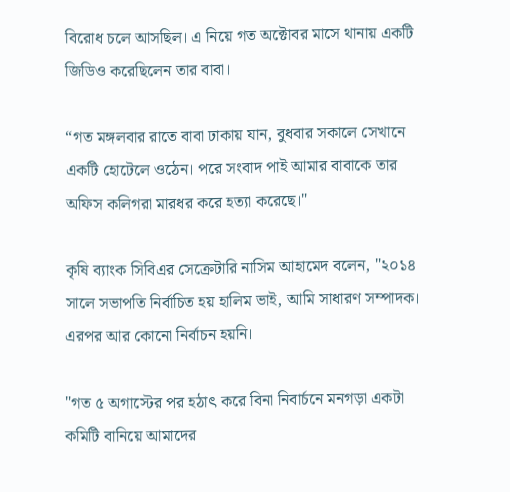বিরোধ চলে আসছিল। এ নিয়ে গত অক্টোবর মাসে থানায় একটি জিডিও করেছিলেন তার বাবা।

“গত মঙ্গলবার রাতে বাবা ঢাকায় যান, বুধবার সকালে সেখানে একটি হোটেলে ওঠেন। পরে সংবাদ পাই আমার বাবাকে তার অফিস কলিগরা মারধর করে হত্যা করেছে।"

কৃষি ব্যাংক সিবিএর সেক্রেটারি নাসিম আহামেদ বলেন, "২০১৪ সালে সভাপতি নির্বাচিত হয় হালিম ভাই, আমি সাধারণ সম্পাদক। এরপর আর কোনো নির্বাচন হয়নি।

"গত ৫ অগাস্টের পর হঠাৎ করে বিনা নিবার্চনে মনগড়া একটা কমিটি বানিয়ে আমাদের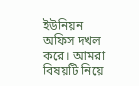ইউনিয়ন অফিস দখল করে। আমরা বিষয়টি নিয়ে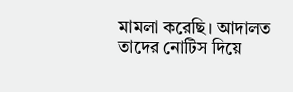মামলা করেছি। আদালত তাদের নোটিস দিয়ে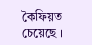কৈফিয়ত চেয়েছে ।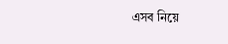এসব নিয়ে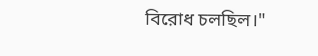বিরোধ চলছিল।"